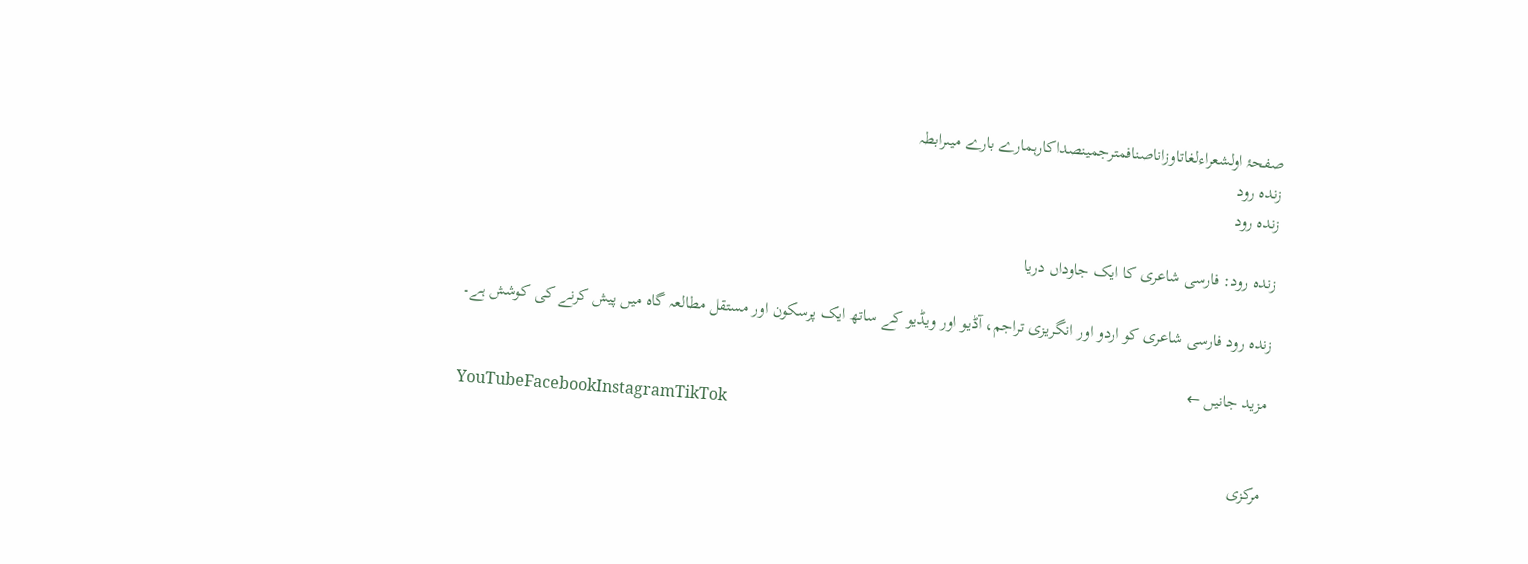صفحۂ اولشعراءلغاتاوزاناصنافمترجمینصداکارہمارے بارے میںرابطہ
زندہ رود
زندہ رود

زندہ رود: فارسی شاعری کا ایک جاوداں دریا

زندہ رود فارسی شاعری کو اردو اور انگریزی تراجم، آڈیو اور ویڈیو کے ساتھ ایک پرسکون اور مستقل مطالعہ گاہ میں پیش کرنے کی کوشش ہے۔

مزید جانیں ←
YouTubeFacebookInstagramTikTok

مرکزی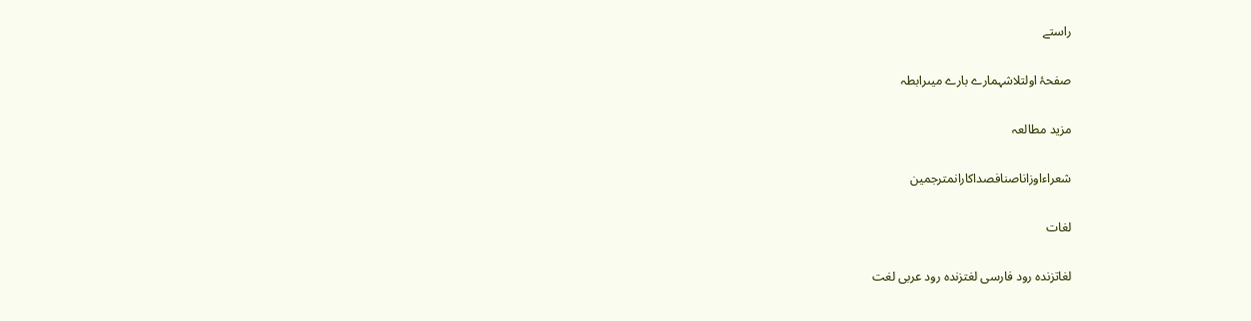راستے

صفحۂ اولتلاشہمارے بارے میںرابطہ

مزید مطالعہ

شعراءاوزاناصنافصداکارانمترجمین

لغات

لغاتزندہ رود فارسی لغتزندہ رود عربی لغت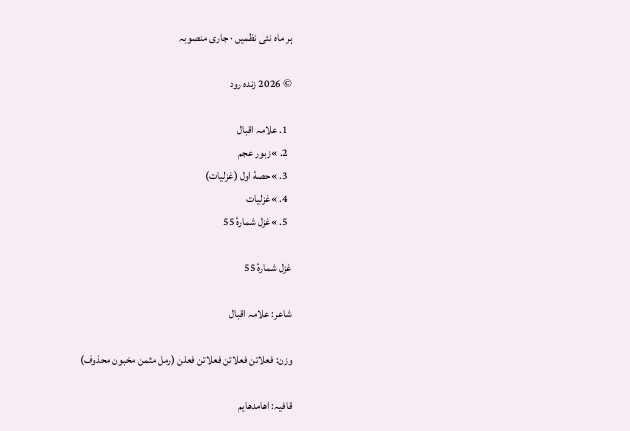ہر ماہ نئی نظمیں · جاری منصوبہ

© 2026 زندہ رود

  1. علامہ اقبال
  2. »زبور عجم
  3. »حصهٔ اول (غزلیات)
  4. »غزلیات
  5. »غزل شمارهٔ 55

غزل شمارهٔ 55

شاعر: علامہ اقبال

وزن: فعلاتن فعلاتن فعلاتن فعلن (رمل مثمن مخبون محذوف)

قافیہ: اهامدهایم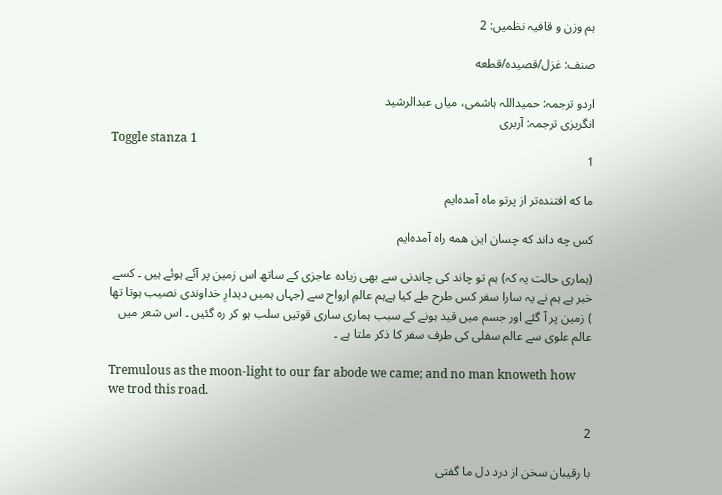ہم وزن و قافیہ نظمیں: 2

صنف: غزل/قصیده/قطعه

اردو ترجمہ: حمیداللہ ہاشمی، میاں عبدالرشید
انگریزی ترجمہ: آربری
Toggle stanza 1
1

ما که افتنده‌تر از پرتو ماه آمده‌ایم

کس چه داند که چسان این همه راه آمده‌ایم

(ہماری حالت یہ کہ) ہم تو چاند کی چاندنی سے بھی زیادہ عاجزی کے ساتھ اس زمین پر آئے ہوئے ہیں ۔ کسے خبر ہے ہم نے یہ سارا سفر کس طرح طے کیا ہےہم عالمِ ارواح سے (جہاں ہمیں دیدارِ خداوندی نصیب ہوتا تھا ) زمین پر آ گئے اور جسم میں قید ہونے کے سبب ہماری ساری قوتیں سلب ہو کر رہ گئیں ۔ اس شعر میں عالم علوی سے عالم سفلی کی طرف سفر کا ذکر ملتا ہے ۔

Tremulous as the moon-light to our far abode we came; and no man knoweth how we trod this road.

2

با رقیبان سخن از درد دل ما گفتی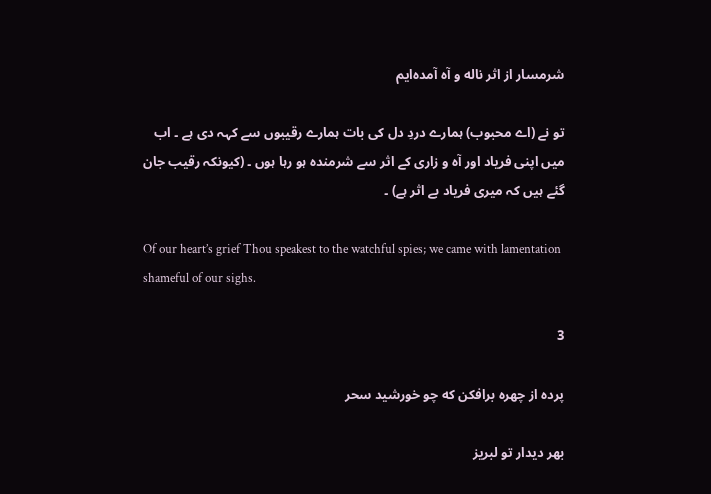شرمسار از اثر ناله و آه آمده‌ایم

تو نے (اے محبوب) ہمارے دردِ دل کی بات ہمارے رقیبوں سے کہہ دی ہے ۔ اب میں اپنی فریاد اور آہ و زاری کے اثر سے شرمندہ ہو رہا ہوں ۔ (کیونکہ رقیب جان گئے ہیں کہ میری فریاد بے اثر ہے) ۔

Of our heart’s grief Thou speakest to the watchful spies; we came with lamentation shameful of our sighs.

3

پرده از چهره برافکن که چو خورشید سحر

بهر دیدار تو لبریز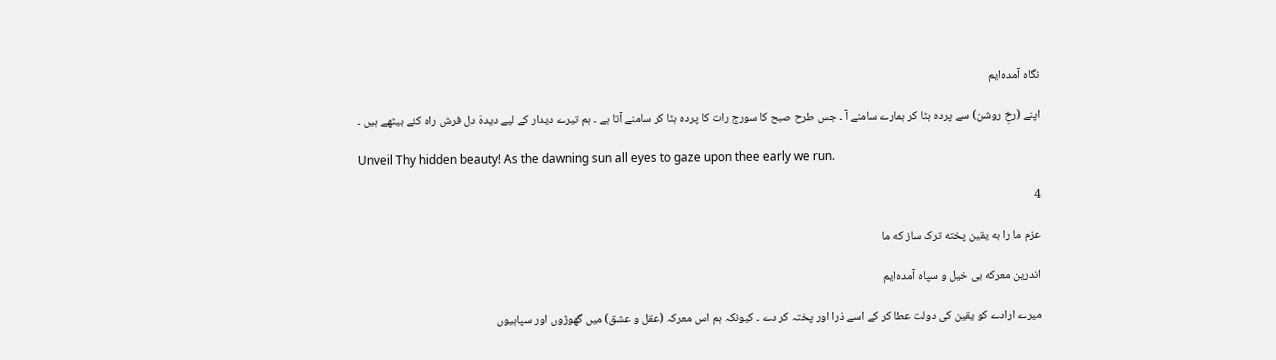نگاه آمده‌ایم

اپنے (رخِ روشن) سے پردہ ہٹا کر ہمارے سامنے آ ۔ جس طرح صبح کا سورج رات کا پردہ ہٹا کر سامنے آتا ہے ۔ ہم تیرے دیدار کے لیے دیدہَ دل فرش راہ کئے بیٹھے ہیں ۔

Unveil Thy hidden beauty! As the dawning sun all eyes to gaze upon thee early we run.

4

عزم ما را به یقین پخته ترک ساز که ما

اندرین معرکه بی خیل و سپاه آمده‌ایم

میرے ارادے کو یقین کی دولت عطا کر کے اسے ذرا اور پختہ کر دے ۔ کیونکہ ہم اس معرکہ (عقل و عشق) میں گھوڑوں اور سپاہیوں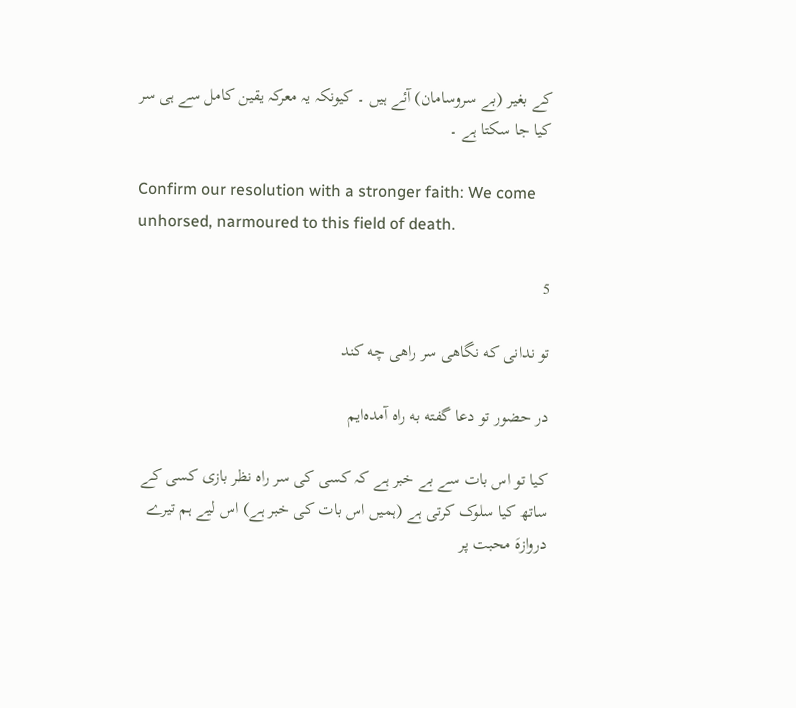کے بغیر (بے سروسامان) آئے ہیں ۔ کیونکہ یہ معرکہ یقین کامل سے ہی سر کیا جا سکتا ہے ۔

Confirm our resolution with a stronger faith: We come unhorsed, narmoured to this field of death.

5

تو ندانی که نگاهی سر راهی چه کند

در حضور تو دعا گفته به راه آمده‌ایم

کیا تو اس بات سے بے خبر ہے کہ کسی کی سر راہ نظر بازی کسی کے ساتھ کیا سلوک کرتی ہے (ہمیں اس بات کی خبر ہے) اس لیے ہم تیرے دروازہَ محبت پر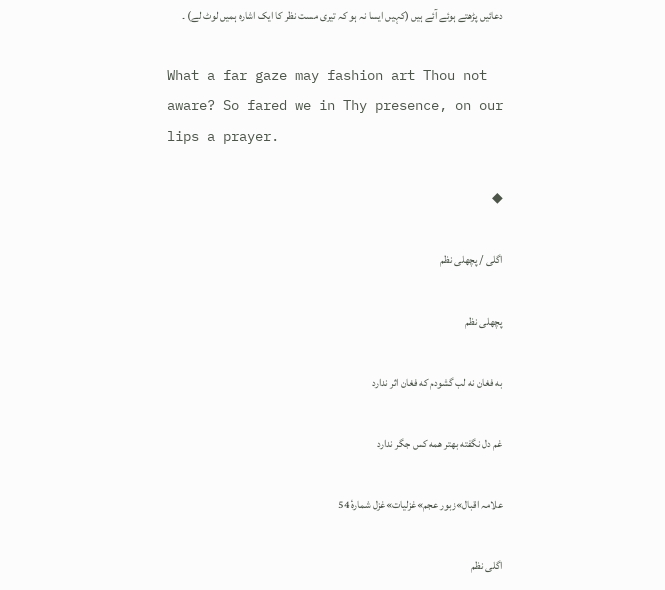دعائیں پڑھتے ہوئے آئے ہیں (کہیں ایسا نہ ہو کہ تیری مست نظر کا ایک اشارہ ہمیں لوٹ لے) ۔

What a far gaze may fashion art Thou not aware? So fared we in Thy presence, on our lips a prayer.

◆

اگلی / پچھلی نظم

پچھلی نظم

به فغان نه لب گشودم که فغان اثر ندارد

غم دل نگفته بهتر همه کس جگر ندارد

علامہ اقبال»زبور عجم»غزلیات»غزل شمارهٔ 54

اگلی نظم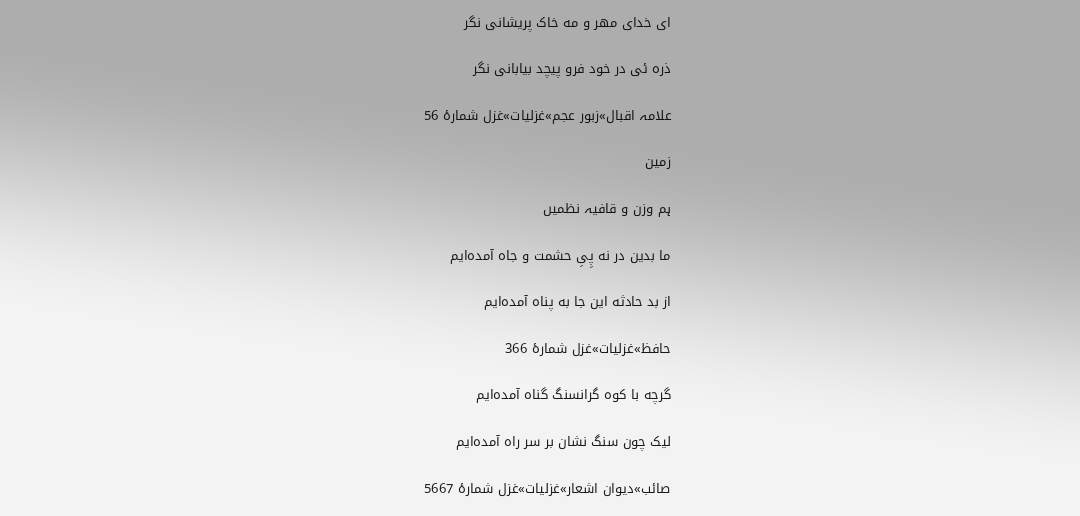ای خدای مهر و مه خاک پریشانی نگر

ذره ئی در خود فرو پیچد بیابانی نگر

علامہ اقبال»زبور عجم»غزلیات»غزل شمارهٔ 56

زمین

ہم وزن و قافیہ نظمیں

ما بدین در نه پِیِ حشمت و جاه آمده‌ایم

از بد حادثه این جا به پناه آمده‌ایم

حافظ»غزلیات»غزل شمارهٔ 366

گرچه با کوه گرانسنگ گناه آمده‌ایم

لیک چون سنگ نشان بر سر راه آمده‌ایم

صائب»دیوان اشعار»غزلیات»غزل شمارهٔ 5667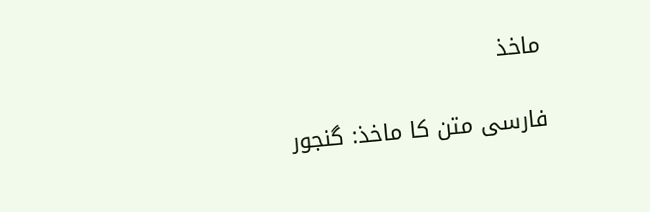ماخذ

فارسی متن کا ماخذ: گنجور